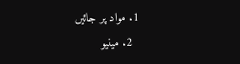1. مواد پر جائیں
  2. مینیو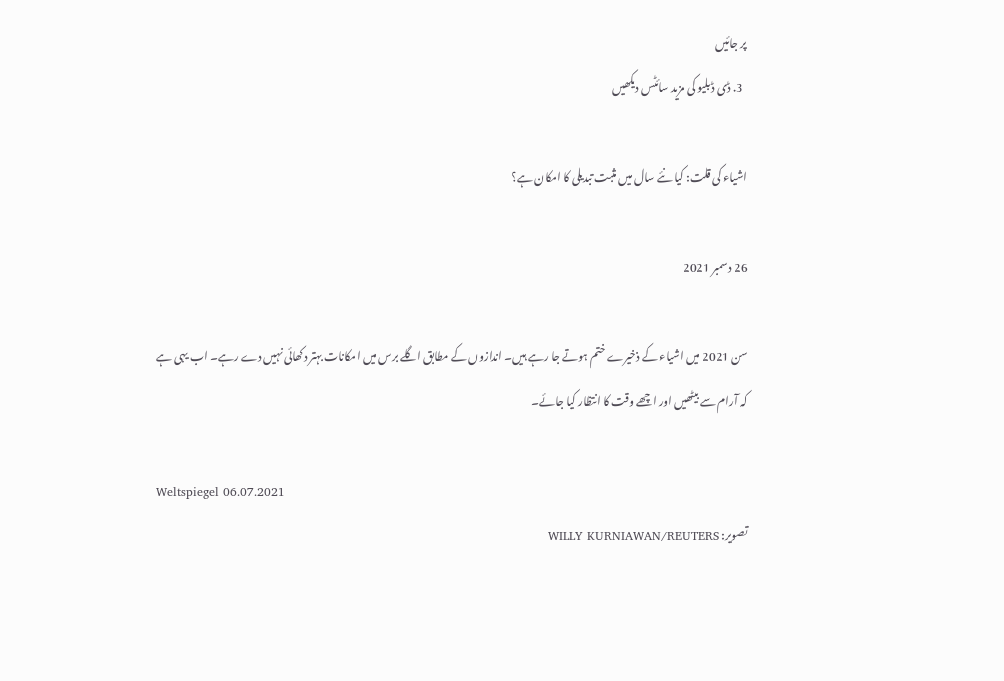پر جائیں
  3. ڈی ڈبلیو کی مزید سائٹس دیکھیں

اشیاء کی قلت: کیا نئے سال میں مثبت تبدیلی کا امکان ہے؟

26 دسمبر 2021

سن 2021 میں اشیاء کے ذخیرے ختم ہوتے جا رہے ہیں۔ اندازوں کے مطابق اگلے برس میں امکانات بہتر دکھائی نہیں دے رہے۔ اب یہی ہے کہ آرام سے بیٹھیں اور اچھے وقت کا انتظار کیا جائے۔

Weltspiegel 06.07.2021
تصویر: WILLY KURNIAWAN/REUTERS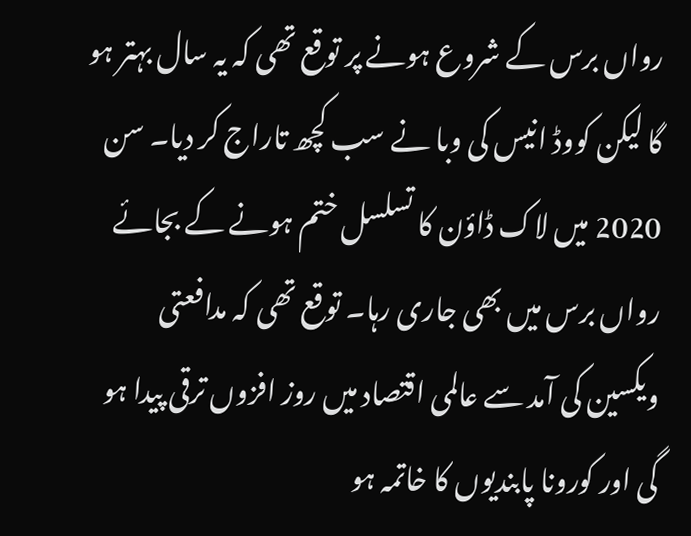رواں برس کے شروع ہونے پر توقع تھی کہ یہ سال بہتر ہو گا لیکن کووڈ انیس کی وبا نے سب کچھ تاراج کر دیا۔ سن 2020 میں لاک ڈاؤن کا تسلسل ختم ہونے کے بجائے رواں برس میں بھی جاری رہا۔ توقع تھی کہ مدافعتی ویکسین کی آمد سے عالمی اقتصاد میں روز افزوں ترقی پیدا ہو گی اور کورونا پابندیوں کا خاتمہ ہو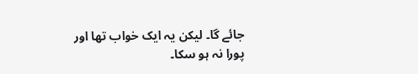جائے گا۔ لیکن یہ ایک خواب تھا اور پورا نہ ہو سکا۔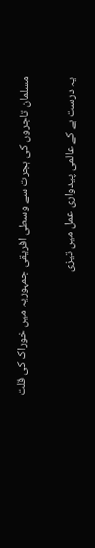مسلمان تاجروں کی ہجرت سے وسطی افریقی جمہوریہ میں خوراک کی قلت

یہ درست ہے کے عالمی پیدواری عمل میں تیزی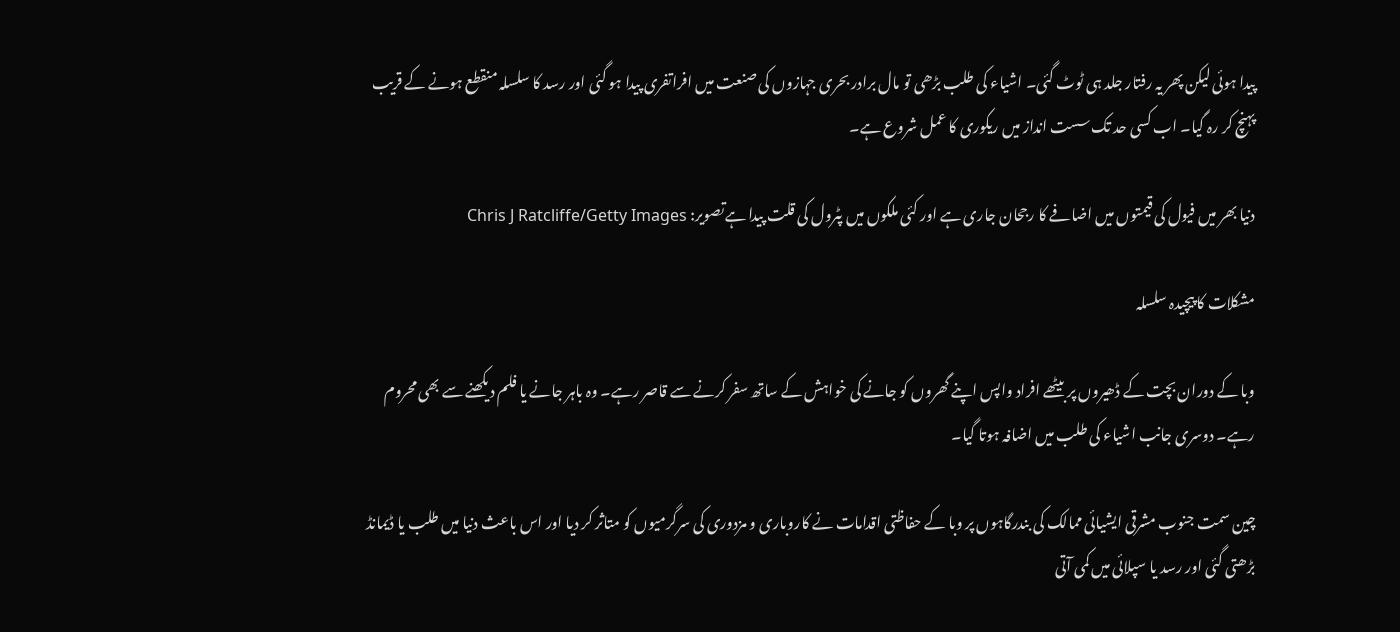پیدا ہوئی لیکن پھر یہ رفتار جلد ہی ٹوٹ گئی۔ اشیاء کی طلب بڑھی تو مال برادر بحری جہازوں کی صنعت میں افراتفری پیدا ہو گئی اور رسد کا سلسلہ منقطع ہونے کے قریب پہنچ کر رہ گیا۔ اب کسی حد تک سست انداز میں ریکوری کا عمل شروع ہے۔

دنیا بھر میں فیول کی قیمتوں میں اضافے کا رجحان جاری ہے اور کئی ملکوں میں پٹرول کی قلت پیدا ہےتصویر: Chris J Ratcliffe/Getty Images

مشکلات کا پیچیدہ سلسلہ

وبا کے دوران بچت کے ڈھیروں پر بیٹھے افراد واپس اپنے گھروں کو جانے کی خواہش کے ساتھ سفر کرنے سے قاصر رہے۔ وہ باہر جانے یا فلم دیکھنے سے بھی محروم رہے۔ دوسری جانب اشیاء کی طلب میں اضافہ ہوتا گیا۔

چین سمت جنوب مشرقی ایشیائی ممالک کی بندرگاہوں پر وبا کے حفاظتی اقدامات نے کاروباری و مزدوری کی سرگرمیوں کو متاثر کر دیا اور اس باعث دنیا میں طلب یا ڈیمانڈ بڑھتی گئی اور رسد یا سپلائی میں کمی آتی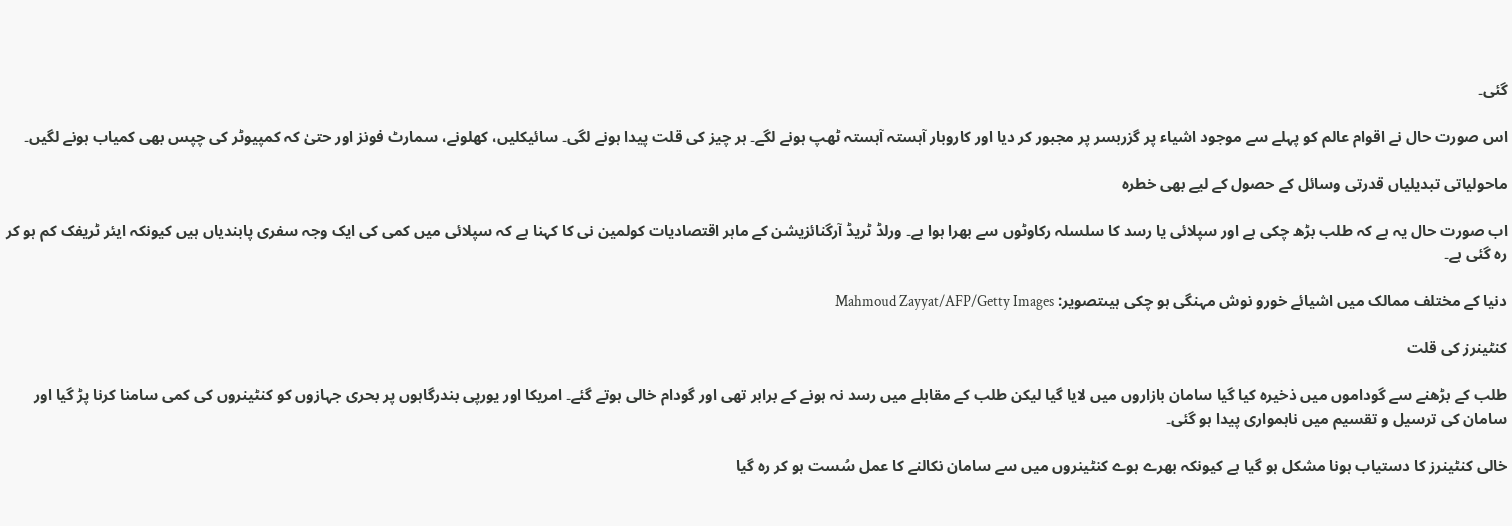گئی۔

اس صورت حال نے اقوام عالم کو پہلے سے موجود اشیاء پر گزربسر پر مجبور کر دیا اور کاروبار آہستہ آہستہ ٹھپ ہونے لگے۔ ہر چیز کی قلت پیدا ہونے لگی۔ سائیکلیں، کھلونے، سمارٹ فونز اور حتیٰ کہ کمپیوٹر کی چپس بھی کمیاب ہونے لگیں۔

ماحولیاتی تبدیلیاں قدرتی وسائل کے حصول کے لیے بھی خطرہ

اب صورت حال یہ ہے کہ طلب بڑھ چکی ہے اور سپلائی یا رسد کا سلسلہ رکاوٹوں سے بھرا ہوا ہے۔ ورلڈ ٹریڈ آرگنائزیشن کے ماہر اقتصادیات کولمین نی کا کہنا ہے کہ سپلائی میں کمی کی ایک وجہ سفری پابندیاں ہیں کیونکہ ایئر ٹریفک کم ہو کر رہ گئی ہے۔

دنیا کے مختلف ممالک میں اشیائے خورو نوش مہنگی ہو چکی ہیںتصویر: Mahmoud Zayyat/AFP/Getty Images

کنٹینرز کی قلت

طلب کے بڑھنے سے گوداموں میں ذخیرہ کیا گیا سامان بازاروں میں لایا گیا لیکن طلب کے مقابلے میں رسد نہ ہونے کے برابر تھی اور گودام خالی ہوتے گئے۔ امریکا اور یورپی بندرگاہوں پر بحری جہازوں کو کنٹینروں کی کمی سامنا کرنا پڑ گیا اور سامان کی ترسیل و تقسیم میں ناہمواری پیدا ہو گئی۔

خالی کنٹینرز کا دستیاب ہونا مشکل ہو گیا ہے کیونکہ بھرے ہوے کنٹینروں میں سے سامان نکالنے کا عمل سُست ہو کر رہ گیا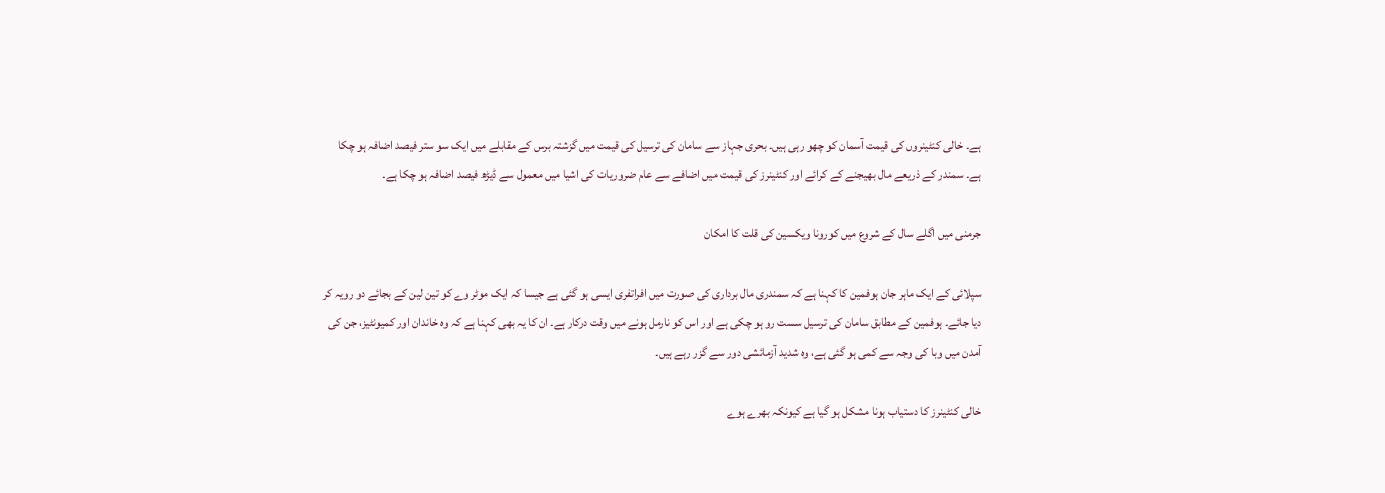ہے۔ خالی کنٹینروں کی قیمت آسمان کو چھو رہی ہیں۔ بحری جہاز سے سامان کی ترسیل کی قیمت میں گزشتہ برس کے مقابلے میں ایک سو ستر فیصد اضافہ ہو چکا ہے۔ سمندر کے ذریعے مال بھیجنے کے کرائے اور کنٹینرز کی قیمت میں اضافے سے عام ضروریات کی اشیا میں معمول سے ڈیڑھ فیصد اضافہ ہو چکا ہے۔

جرمنی میں اگلے سال کے شروع میں کورونا ویکسین کی قلت کا امکان

سپلائی کے ایک ماہر جان ہوفمین کا کہنا ہے کہ سمندری مال برداری کی صورت میں افراتفری ایسی ہو گئی ہے جیسا کہ ایک موٹر وے کو تین لین کے بجائے دو رویہ کر دیا جائے۔ ہوفمین کے مطابق سامان کی ترسیل سست رو ہو چکی ہے اور اس کو نارمل ہونے میں وقت درکار ہے۔ ان کا یہ بھی کہنا ہے کہ وہ خاندان اور کمیونٹیز، جن کی آمدن میں وبا کی وجہ سے کمی ہو گئی ہے، وہ شدید آزمائشی دور سے گزر رہے ہیں۔

خالی کنٹینرز کا دستیاب ہونا مشکل ہو گیا ہے کیونکہ بھرے ہوے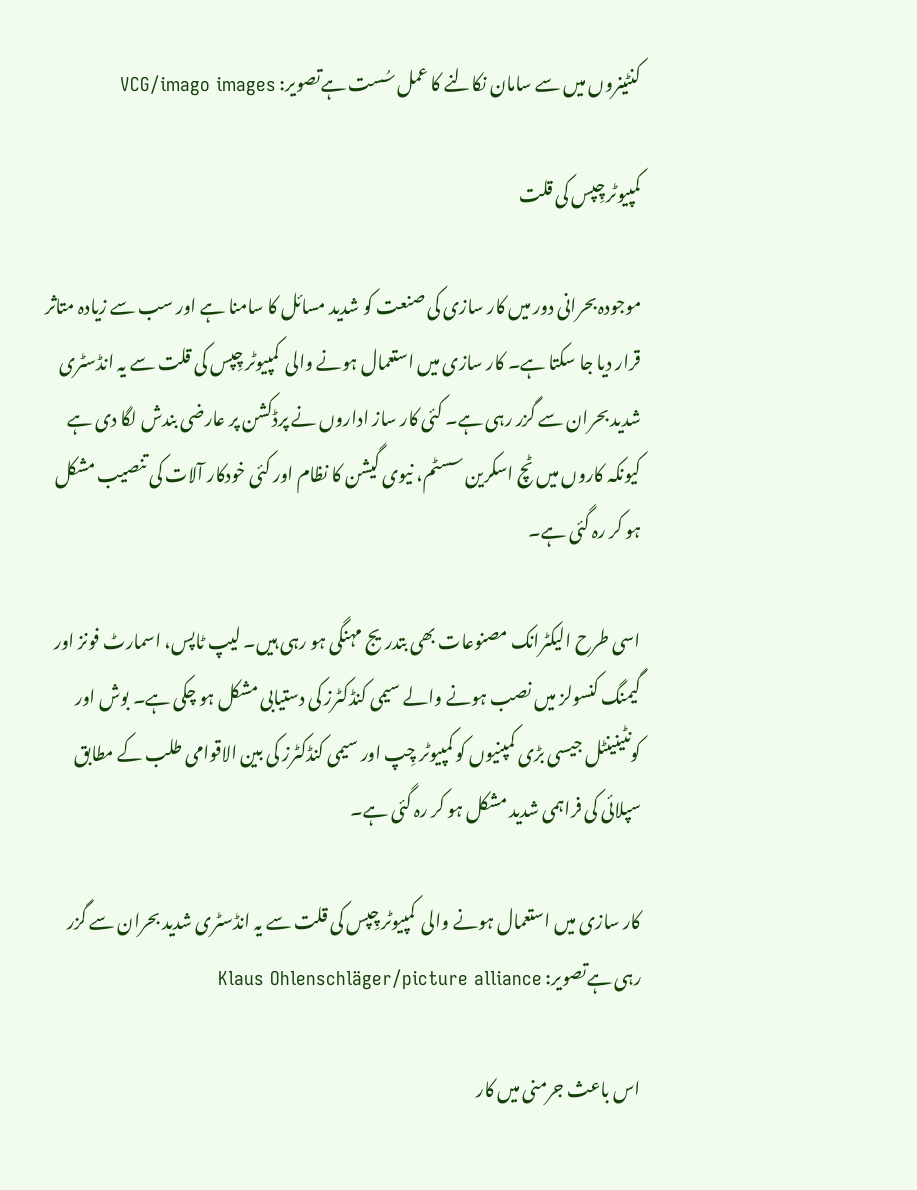کنٹینروں میں سے سامان نکالنے کا عمل سُست ہےتصویر: VCG/imago images

کمپیوٹر چِپس کی قلت

موجودہ بحرانی دور میں کار سازی کی صنعت کو شدید مسائل کا سامنا ہے اور سب سے زیادہ متاثر قرار دیا جا سکتا ہے۔ کار سازی میں استعمال ہونے والی  کمپیوٹر چِپس کی قلت سے یہ انڈسٹری شدید بحران سے گزر رہی ہے۔ کئی کار ساز اداروں نے پرڈکشن پر عارضی بندش لگا دی ہے کیونکہ کاروں میں ٹچ اسکرین سسٹم، نیوی گیشن کا نظام اور کئی خودکار آلات کی تنصیب مشکل ہو کر رہ گئی ہے۔

اسی طرح الیکٹرانک مصنوعات بھی بتدریج مہنگی ہو رہی ہیں۔ لیپ ٹاپس، اسمارٹ فونز اور گیمنگ کنسولز میں نصب ہونے والے سیمی کنڈکٹرز کی دستیابی مشکل ہو چکی ہے۔ بوش اور کونٹینینٹل جیسی بڑی کمپنیوں کو کمپیوٹر چِپ اور سیمی کنڈکٹرز کی بین الاقوامی طلب کے مطابق سپلائی کی فراہمی شدید مشکل ہو کر رہ گئی ہے۔

کار سازی میں استعمال ہونے والی  کمپیوٹر چِپس کی قلت سے یہ انڈسٹری شدید بحران سے گزر رہی ہےتصویر: Klaus Ohlenschläger/picture alliance

اس باعث جرمنی میں کار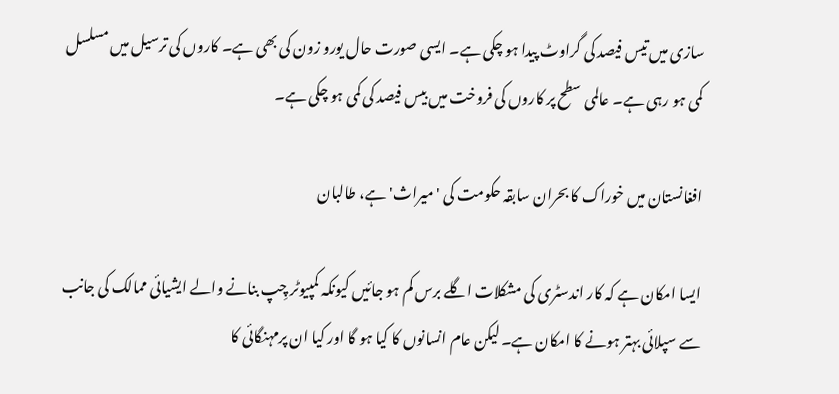سازی میں تیس فیصد کی گراوٹ پیدا ہو چکی ہے۔ ایسی صورت حال یورو زون کی بھی ہے۔ کاروں کی ترسیل میں مسلسل کمی ہو رہی ہے۔ عالمی سطح پر کاروں کی فروخت میں بیس فیصد کی کمی ہو چکی ہے۔

افغانستان میں خوراک کا بحران سابقہ حکومت کی 'میراث' ہے، طالبان

ایسا امکان ہے کہ کار اندسٹری کی مشکلات اگلے برس کم ہو جائیں کیونکہ کمپیوٹر چِپ بنانے والے ایشیائی ممالک کی جانب سے سپلائی بہتر ہونے کا امکان ہے۔ لیکن عام انسانوں کا کیا ہو گا اور کیا ان پرمہنگائی کا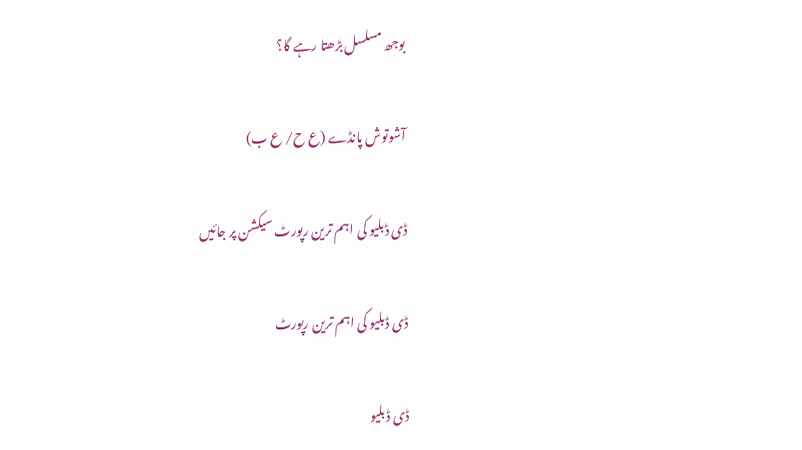بوجھ مسلسل بڑھتا رہے گا؟

آشوتوش پانڈے (ع ح/ ع ب)

ڈی ڈبلیو کی اہم ترین رپورٹ سیکشن پر جائیں

ڈی ڈبلیو کی اہم ترین رپورٹ

ڈی ڈبلیو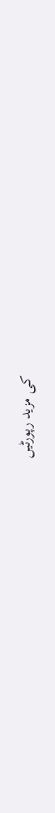کی مزید رپورٹیں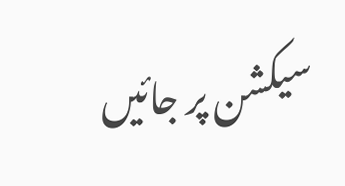سیکشن پر جائیں